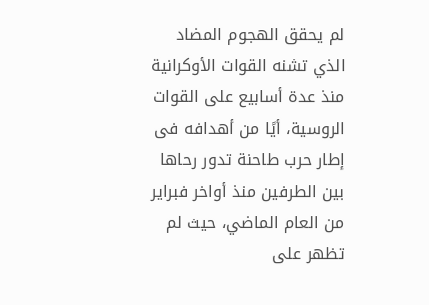لم يحقق الهجوم المضاد الذي تشنه القوات الأوكرانية منذ عدة أسابيع على القوات الروسية، أيًا من أهدافه فى إطار حرب طاحنة تدور رحاها بين الطرفين منذ أواخر فبراير من العام الماضي، حيث لم تظهر على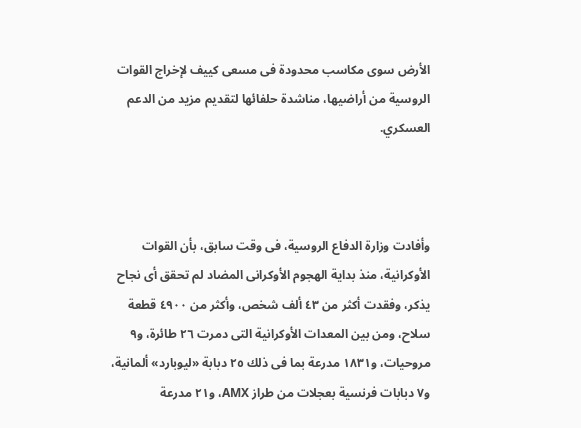الأرض سوى مكاسب محدودة فى مسعى كييف لإخراج القوات الروسية من أراضيها، مناشدة حلفائها لتقديم مزيد من الدعم العسكري.



وأفادت وزارة الدفاع الروسية، فى وقت سابق، بأن القوات الأوكرانية، منذ بداية الهجوم الأوكرانى المضاد لم تحقق أى نجاح يذكر، وفقدت أكثر من ٤٣ ألف شخص، وأكثر من ٤٩٠٠ قطعة سلاح، ومن بين المعدات الأوكرانية التى دمرت ٢٦ طائرة، و٩ مروحيات، و١٨٣١ مدرعة بما فى ذلك ٢٥ دبابة «ليوبارد» ألمانية، و٧ دبابات فرنسية بعجلات من طراز AMX، و٢١ مدرعة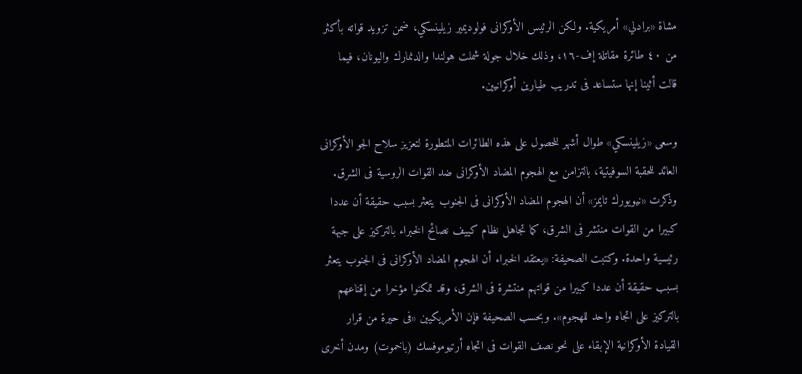مشاة «برادلي» أمريكية. ولكن الرئيس الأوكرانى فولوديمير زيلينسكي، ضمن تزويد قواته بأكثر من ٤٠ طائرة مقاتلة إف-١٦، وذلك خلال جولة شملت هولندا والدنمارك واليونان، فيما قالت أثينا إنها ستساعد فى تدريب طيارين أوكرانيين.

وسعى «زيلينسكي» طوال أشهر للحصول على هذه الطائرات المتطورة لتعزيز سلاح الجو الأوكرانى العائد للحقبة السوفيتية، بالتزامن مع الهجوم المضاد الأوكرانى ضد القوات الروسية فى الشرق. وذكرت «نيويورك تايمز» أن الهجوم المضاد الأوكرانى فى الجنوب يتعثر بسبب حقيقة أن عددا كبيرا من القوات منتشر فى الشرق، كما تجاهل نظام كييف نصائح الخبراء بالتركيز على جبهة رئيسية واحدة. وكتبت الصحيفة: «يعتقد الخبراء أن الهجوم المضاد الأوكرانى فى الجنوب يتعثر بسبب حقيقة أن عددا كبيرا من قواتهم منتشرة فى الشرق، وقد تمكنوا مؤخرا من إقناعهم بالتركيز على اتجاه واحد للهجوم». وبحسب الصحيفة فإن الأمريكيين «فى حيرة من قرار القيادة الأوكرانية الإبقاء على نحو نصف القوات فى اتجاه أرتيوموفسك (باخموت) ومدن أخرى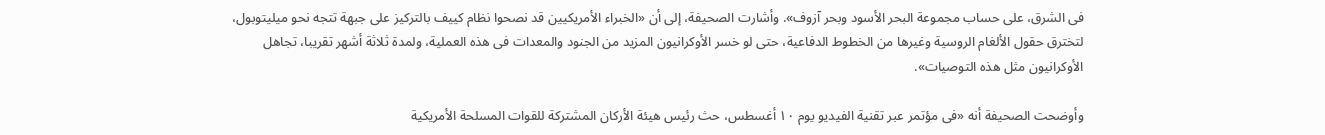فى الشرق، على حساب مجموعة البحر الأسود وبحر آزوف». وأشارت الصحيفة، إلى أن «الخبراء الأمريكيين قد نصحوا نظام كييف بالتركيز على جبهة تتجه نحو ميليتوبول، لتخترق حقول الألغام الروسية وغيرها من الخطوط الدفاعية، حتى لو خسر الأوكرانيون المزيد من الجنود والمعدات فى هذه العملية، ولمدة ثلاثة أشهر تقريبا، تجاهل الأوكرانيون مثل هذه التوصيات».

وأوضحت الصحيفة أنه «فى مؤتمر عبر تقنية الفيديو يوم ١٠ أغسطس، حث رئيس هيئة الأركان المشتركة للقوات المسلحة الأمريكية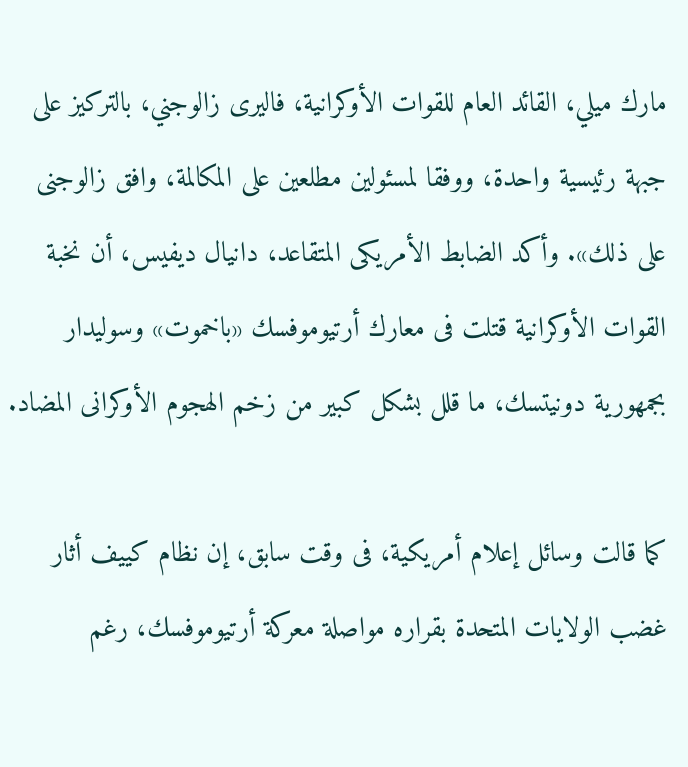مارك ميلي، القائد العام للقوات الأوكرانية، فاليرى زالوجني، بالتركيز على جبهة رئيسية واحدة، ووفقا لمسئولين مطلعين على المكالمة، وافق زالوجنى على ذلك». وأكد الضابط الأمريكى المتقاعد، دانيال ديفيس، أن نخبة القوات الأوكرانية قتلت فى معارك أرتيوموفسك «باخموت» وسوليدار بجمهورية دونيتسك، ما قلل بشكل كبير من زخم الهجوم الأوكرانى المضاد.

كما قالت وسائل إعلام أمريكية، فى وقت سابق، إن نظام كييف أثار غضب الولايات المتحدة بقراره مواصلة معركة أرتيوموفسك، رغم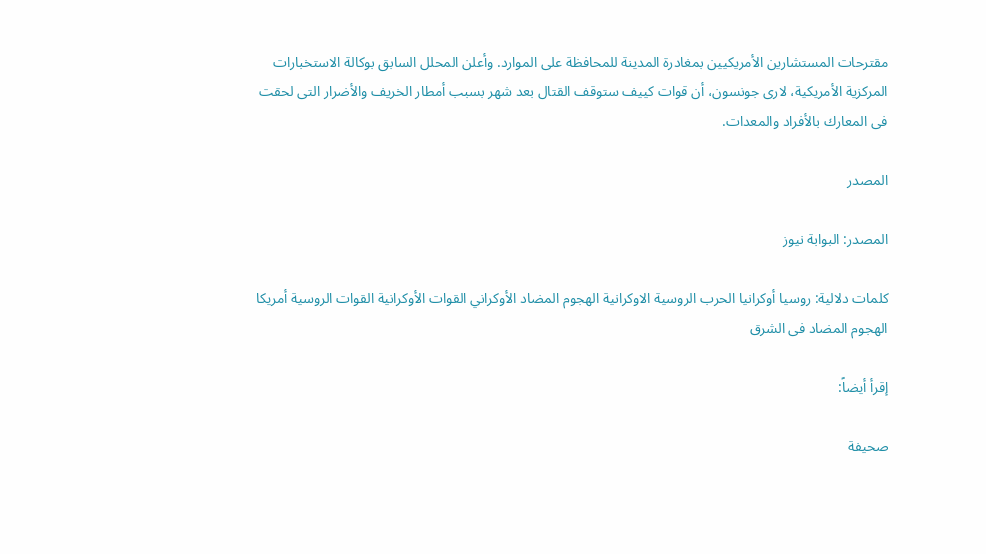مقترحات المستشارين الأمريكيين بمغادرة المدينة للمحافظة على الموارد. وأعلن المحلل السابق بوكالة الاستخبارات المركزية الأمريكية، لارى جونسون، أن قوات كييف ستوقف القتال بعد شهر بسبب أمطار الخريف والأضرار التى لحقت فى المعارك بالأفراد والمعدات.

المصدر

المصدر: البوابة نيوز

كلمات دلالية: روسيا أوكرانيا الحرب الروسية الاوكرانية الهجوم المضاد الأوكراني القوات الأوكرانية القوات الروسية أمريكا الهجوم المضاد فى الشرق

إقرأ أيضاً:

صحيفة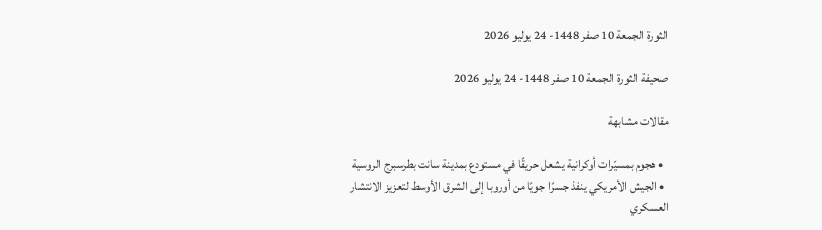الثورة الجمعة 10 صفر 1448- 24 يوليو 2026

صحيفة الثورة الجمعة 10 صفر 1448- 24 يوليو 2026

مقالات مشابهة

  • هجوم بمسيّرات أوكرانية يشعل حريقًا في مستودع بمدينة سانت بطرسبرج الروسية
  • الجيش الأمريكي ينفذ جسرًا جويًا من أوروبا إلى الشرق الأوسط لتعزيز الانتشار العسكري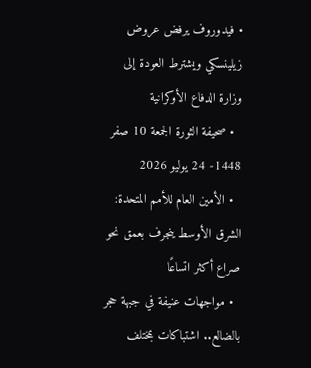• فيدوروف يرفض عروض زيلينسكي ويشترط العودة إلى وزارة الدفاع الأوكرانية
  • صحيفة الثورة الجمعة 10 صفر 1448- 24 يوليو 2026
  • الأمين العام للأمم المتحدة: الشرق الأوسط ينجرف بعمق نحو صراع أكثر اتساعًا
  • مواجهات عنيفة في جبهة حجر بالضالع.. اشتباكات بمختلف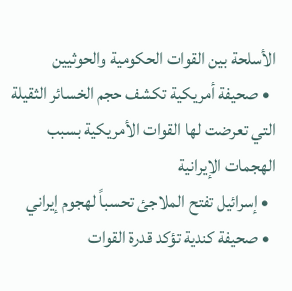الأسلحة بين القوات الحكومية والحوثيين
  • صحيفة أمريكية تكشف حجم الخسائر الثقيلة التي تعرضت لها القوات الأمريكية بسبب الهجمات الإيرانية
  • إسرائيل تفتح الملاجئ تحسباً لهجوم إيراني
  • صحيفة كندية تؤكد قدرة القوات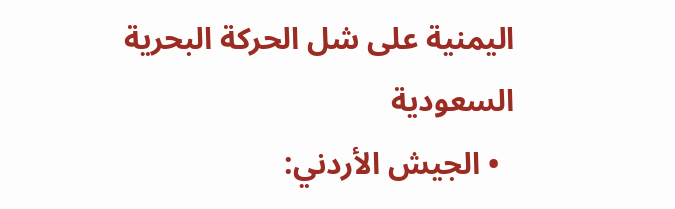اليمنية على شل الحركة البحرية السعودية
  • الجيش الأردني: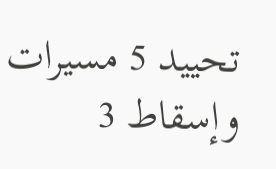تحييد 5 مسيرات وإسقاط 3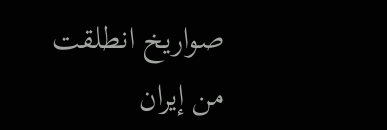صواريخ انطلقت من إيران